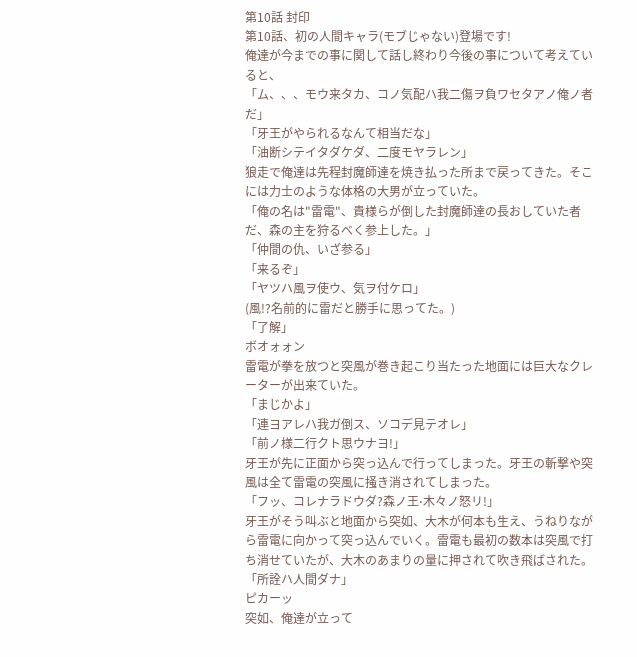第10話 封印
第10話、初の人間キャラ(モブじゃない)登場です!
俺達が今までの事に関して話し終わり今後の事について考えていると、
「ム、、、モウ来タカ、コノ気配ハ我二傷ヲ負ワセタアノ俺ノ者だ」
「牙王がやられるなんて相当だな」
「油断シテイタダケダ、二度モヤラレン」
狼走で俺達は先程封魔師達を焼き払った所まで戻ってきた。そこには力士のような体格の大男が立っていた。
「俺の名は"雷電"、貴様らが倒した封魔師達の長おしていた者だ、森の主を狩るべく参上した。」
「仲間の仇、いざ参る」
「来るぞ」
「ヤツハ風ヲ使ウ、気ヲ付ケロ」
(風!?名前的に雷だと勝手に思ってた。)
「了解」
ボオォォン
雷電が拳を放つと突風が巻き起こり当たった地面には巨大なクレーターが出来ていた。
「まじかよ」
「連ヨアレハ我ガ倒ス、ソコデ見テオレ」
「前ノ様二行クト思ウナヨ!」
牙王が先に正面から突っ込んで行ってしまった。牙王の斬撃や突風は全て雷電の突風に掻き消されてしまった。
「フッ、コレナラドウダ?森ノ王⋅木々ノ怒リ!」
牙王がそう叫ぶと地面から突如、大木が何本も生え、うねりながら雷電に向かって突っ込んでいく。雷電も最初の数本は突風で打ち消せていたが、大木のあまりの量に押されて吹き飛ばされた。
「所詮ハ人間ダナ」
ピカーッ
突如、俺達が立って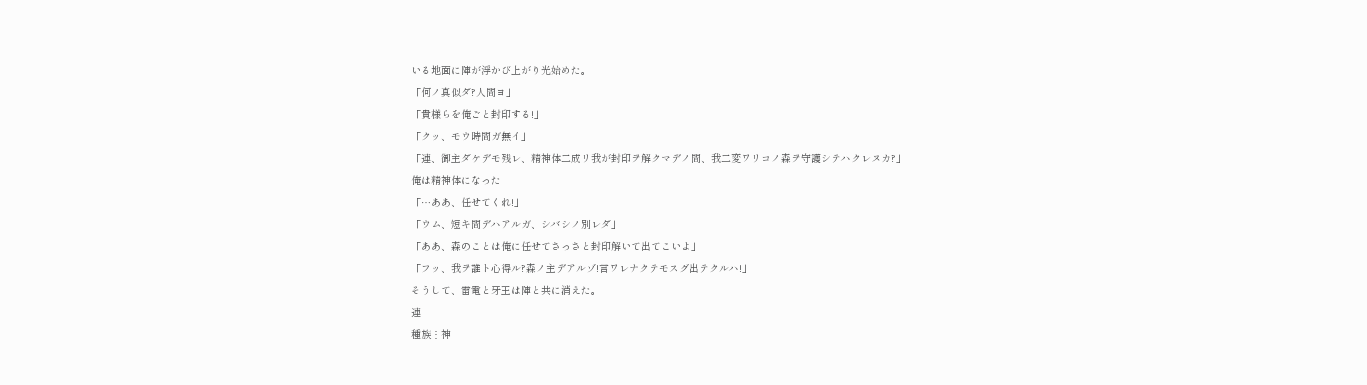いる地面に陣が浮かび上がり光始めた。
「何ノ真似ダ?人間ヨ」
「貴様らを俺ごと封印する!」
「クッ、モウ時間ガ無イ」
「連、御主ダケデモ残レ、精神体二成リ我が封印ヲ解クマデノ間、我二変ワリコノ森ヲ守護シテハクレヌカ?」
俺は精神体になった
「…ああ、任せてくれ!」
「ウム、短キ間デハアルガ、シバシノ別レダ」
「ああ、森のことは俺に任せてさっさと封印解いて出てこいよ」
「フッ、我ヲ誰ト心得ル?森ノ主デアルゾ!言ワレナクテモスグ出テクルハ!」
そうして、雷電と牙王は陣と共に消えた。
連
種族⋮神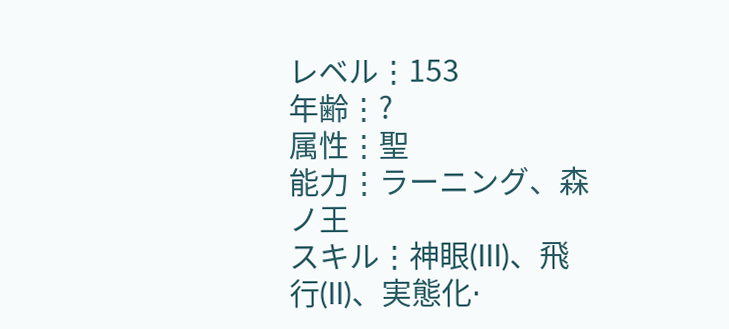レベル⋮153
年齢⋮?
属性⋮聖
能力⋮ラーニング、森ノ王
スキル⋮神眼(III)、飛行(II)、実態化⋅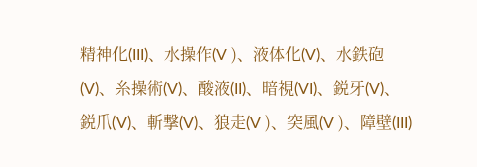精神化(III)、水操作(V )、液体化(V)、水鉄砲(V)、糸操術(V)、酸液(II)、暗視(VI)、鋭牙(V)、鋭爪(V)、斬撃(V)、狼走(V )、突風(V )、障壁(III)